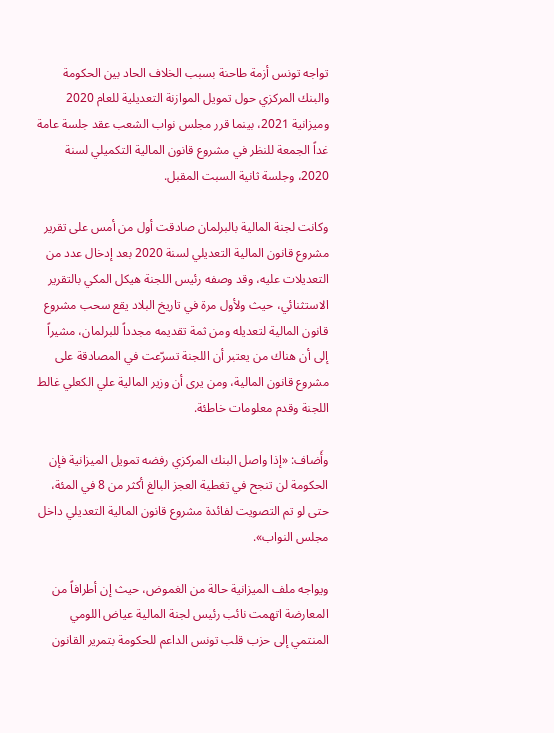تواجه تونس أزمة طاحنة بسبب الخلاف الحاد بين الحكومة والبنك المركزي حول تمويل الموازنة التعديلية للعام 2020 وميزانية 2021، بينما قرر مجلس نواب الشعب عقد جلسة عامة غداً الجمعة للنظر في مشروع قانون المالية التكميلي لسنة 2020، وجلسة ثانية السبت المقبل.

وكانت لجنة المالية بالبرلمان صادقت أول من أمس على تقرير مشروع قانون المالية التعديلي لسنة 2020 بعد إدخال عدد من التعديلات عليه، وقد وصفه رئيس اللجنة هيكل المكي بالتقرير الاستثنائي، حيث ولأول مرة في تاريخ البلاد يقع سحب مشروع قانون المالية لتعديله ومن ثمة تقديمه مجدداً للبرلمان، مشيراً إلى أن هناك من يعتبر أن اللجنة تسرّعت في المصادقة على مشروع قانون المالية، ومن يرى أن وزير المالية علي الكعلي غالط اللجنة وقدم معلومات خاطئة.

وأَضاف: «إذا واصل البنك المركزي رفضه تمويل الميزانية فإن الحكومة لن تنجح في تغطية العجز البالغ أكثر من 8 في المئة، حتى لو تم التصويت لفائدة مشروع قانون المالية التعديلي داخل مجلس النواب».

ويواجه ملف الميزانية حالة من الغموض، حيث إن أطرافاً من المعارضة اتهمت نائب رئيس لجنة المالية عياض اللومي المنتمي إلى حزب قلب تونس الداعم للحكومة بتمرير القانون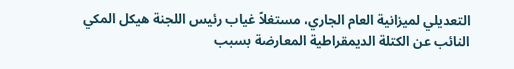التعديلي لميزانية العام الجاري، مستغلاً غياب رئيس اللجنة هيكل المكي النائب عن الكتلة الديمقراطية المعارضة بسبب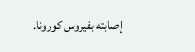إصابته بفيروس كورونا.